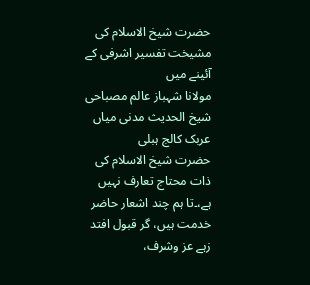حضرت شیخ الاسلام کی مشیخت تفسیر اشرفی کے آئینے میں
مولانا شہباز عالم مصباحی شیخ الحدیث مدنی میاں عربک کالج ہبلی
حضرت شیخ الاسلام کی ذات محتاج تعارف نہیں ہے،۔تا ہم چند اشعار حاضر خدمت ہیں، گر قبول افتد زہے عز وشرف،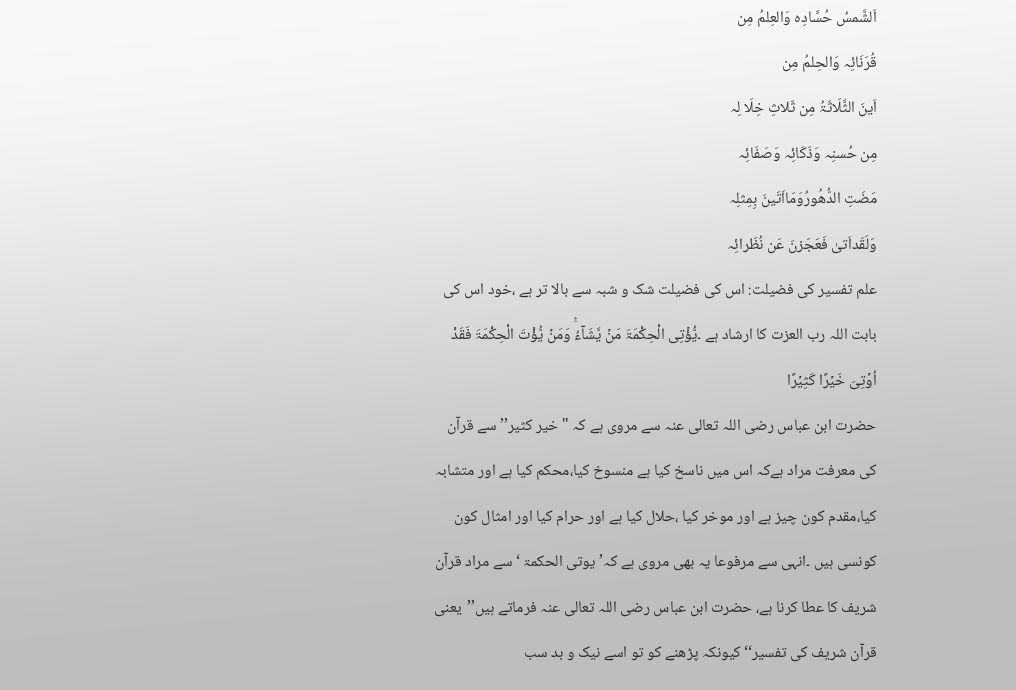اَلشَّمسُ حُسَّادِہ وَالعِلمُ مِن
قُرَنَائِہ وَالحِلمُ مِن
اَینَ الثَّلَاثَۃُ مِن ثَلاثِ خِلَا لِہ
مِن حُسنِہ وَذَکَائِہ وَصَفَائِہ
مَضَتِ الدُّھُورُوَمَااَتَینَ بِمِثلِہ
وَلَقَداَتیٰ فَعَجَزنَ عَن نُظَرائِہ
علم تفسیر کی فضیلت: اس کی فضیلت شک و شبہ سے بالا تر ہے ،خود اس کی بابت اللہ رب العزت کا ارشاد ہے ۔یُّؤۡتِی الْحِکْمَۃَ مَنۡ یَّشَآءُۚ وَمَنۡ یُّؤْتَ الْحِکْمَۃَ فَقَدْ اُوۡتِیَ خَیۡرًا کَثِیۡرًا
حضرت ابن عباس رضی اللہ تعالی عنہ سے مروی ہے کہ "خیر کثیر’’ سے قرآن کی معرفت مراد ہےکہ اس میں ناسخ کیا ہے منسوخ کیا،محکم کیا ہے اور متشابہ کیا،مقدم کون چیز ہے اور موخر کیا ،حلال کیا ہے اور حرام کیا اور امثال کون کونسی ہیں ۔انہی سے مرفوعا یہ بھی مروی ہے کہ’یوتی الحکمۃ ‘ سے مراد قرآن شریف کا عطا کرنا ہے، حضرت ابن عباس رضی اللہ تعالی عنہ فرماتے ہیں’’یعنی قرآن شریف کی تفسیر‘‘کیونکہ پڑھنے کو تو اسے نیک و بد سب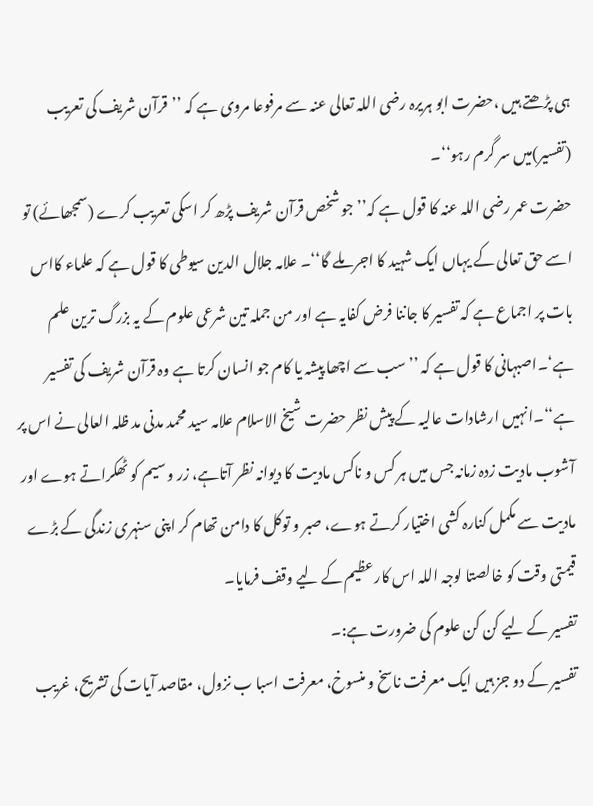ہی پڑھتے ہیں ،حضرت ابو ہریرہ رضی اللہ تعالی عنہ سے مرفوعا مروی ہے کہ ’’قرآن شریف کی تعریب (تفسیر)میں سر گرم رہو‘‘۔
حضرت عمر رضی اللہ عنہ کا قول ہے کہ’’جو شخص قرآن شریف پڑھ کر اسکی تعریب کرے (سمجھائے) تو اسے حق تعالی کے یہاں ایک شہید کا اجر ملے گا‘‘۔ علامہ جلال الدین سیوطی کا قول ہے کہ علماء کااس بات پر اجماع ہے کہ تفسیر کا جاننا فرض کفایہ ہے اور من جملہ تین شرعی علوم کے یہ بزرگ ترین علم ہے‘۔اصبہانی کا قول ہے کہ ’’سب سے اچھا پیشہ یا کام جو انسان کرتا ہے وہ قرآن شریف کی تفسیر ہے‘‘۔انہیں ارشادات عالیہ کے پیش نظر حضرت شیخ الاسلام علامہ سید محمد مدنی مد ظلہ العالی نے اس پر آشوب مادیت زدہ زمانہ جس میں ہر کس و ناکس مادیت کا دیوانہ نظر آتاہے، زر و سیم کو ٹھکراتے ہوے اور مادیت سے مکمل کنارہ کشی اختیار کرتے ہوے، صبر و توکل کا دامن تھام کر اپنی سنہری زندگی کے بڑے قیمتی وقت کو خالصتا لوجہ اللہ اس کار عظیم کے لیے وقف فرمایا۔
تفسیر کے لیے کن کن علوم کی ضرورت ہے:۔
تفسیر کے دو جز ہیں ایک معرفت ناسخ و منسوخ، معرفت اسبا ب نزول، مقاصد آیات کی تشریح، غریب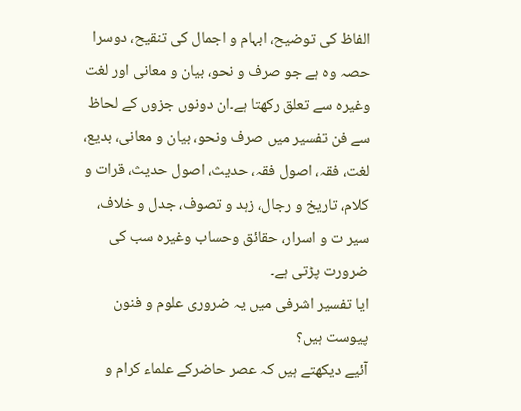الفاظ کی توضیح، ابہام و اجمال کی تنقیح، دوسرا حصہ وہ ہے جو صرف و نحو، بیان و معانی اور لغت وغیرہ سے تعلق رکھتا ہے۔ان دونوں جزوں کے لحاظ سے فن تفسیر میں صرف ونحو، بیان و معانی، بدیع، لغت، فقہ، اصول فقہ، حدیث، اصول حدیث، قرات و کلام، تاریخ و رجال، زہد و تصوف، جدل و خلاف، سیر ت و اسرار، حقائق وحساب وغیرہ سب کی ضرورت پڑتی ہے۔
ایا تفسیر اشرفی میں یہ ضروری علوم و فنون پیوست ہیں؟
آئیے دیکھتے ہیں کہ عصر حاضرکے علماء کرام و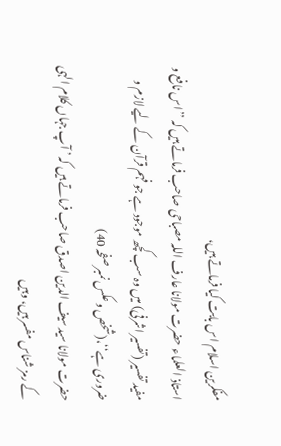مفکرین اسلام اس بابت کیا فرماتے ہیں،
استاذ العلماء حضرت مولانا عارف اللہ مصباحی صاحب فرماتے ہیں کہ ’’اس نافع و مفید تفسیر (تفسیر اشرفی) میں وہ سب کچھ موجود ہے جو فہم قرآن کے لیے لازم و ضروری ہے‘‘،(شخص و عکس نمبر صفحہ 40)
حضرت مولانا سید سیف الدین اصدق صاحب فرماتے ہیں کہ ’ آپ جہاں کلام الہی کے رمز شناس مفسر ہیں، وہیں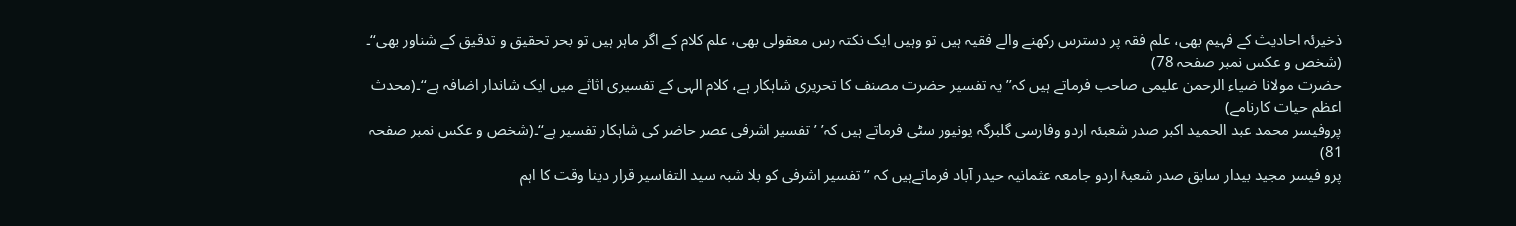ذخیرئہ احادیث کے فہیم بھی، علم فقہ پر دسترس رکھنے والے فقیہ ہیں تو وہیں ایک نکتہ رس معقولی بھی، علم کلام کے اگر ماہر ہیں تو بحر تحقیق و تدقیق کے شناور بھی‘‘۔ (شخص و عکس نمبر صفحہ 78)
حضرت مولانا ضیاء الرحمن علیمی صاحب فرماتے ہیں کہ’’ یہ تفسیر حضرت مصنف کا تحریری شاہکار ہے، کلام الہی کے تفسیری اثاثے میں ایک شاندار اضافہ ہے‘‘۔(محدث اعظم حیات کارنامے)
پروفیسر محمد عبد الحمید اکبر صدر شعبئہ اردو وفارسی گلبرگہ یونیور سٹی فرماتے ہیں کہ’ ’تفسیر اشرفی عصر حاضر کی شاہکار تفسیر ہے‘‘۔(شخص و عکس نمبر صفحہ 81)
پرو فیسر مجید بیدار سابق صدر شعبۂ اردو جامعہ عثمانیہ حیدر آباد فرماتےہیں کہ ’’تفسیر اشرفی کو بلا شبہ سید التفاسیر قرار دینا وقت کا اہم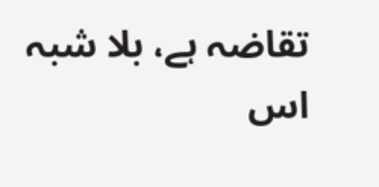تقاضہ ہے، بلا شبہ اس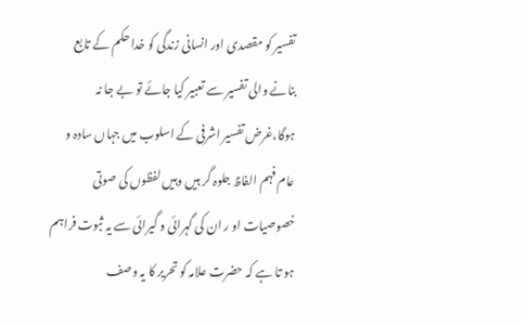تفسیر کو مقصدی اور انسانی زندگی کو خدا حکم کے تابع بنانے والی تفسیر سے تعبیر کیا جائے تو بے جا نہ ہوگا،غرض تفسیر اشرفی کے اسلوب میں جہاں سادہ و عام فہم الفاظ جلوہ گر ہیں وہیں لفظوں کی صوتی خصوصیات او ر ان کی گہرائی و گیرائی سے یہ ثبوت فراہم ہو تا ہے کہ حضرت علامہ کو تحریر کا یہ وصف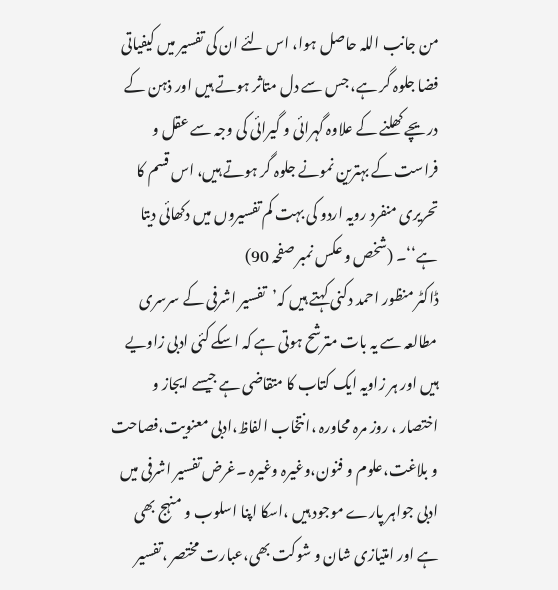من جانب اللہ حاصل ہوا، اس لئے ان کی تفسیر میں کیفیاتی فضا جلوہ گر ہے، جس سے دل متاثر ہوتے ہیں اور ذہن کے دریچے کھلنے کے علاوہ گہرائی و گیرائی کی وجہ سے عقل و فراست کے بہترین نمونے جلوہ گر ہوتے ہیں، اس قسم کا تحریری منفرد رویہ اردو کی بہت کم تفسیروں میں دکھائی دیتا ہے‘‘۔ (شخص و عکس نمبر صفحہ 90)
ڈاکٹر منظور احمد دکنی کہتے ہیں کہ’تفسیر اشرفی کے سرسری مطالعہ سے یہ بات مترشح ہوتی ہے کہ اسکے کئی ادبی زاویے ہیں اور ہر زاویہ ایک کتاب کا متقاضی ہے جیسے ایجاز و اختصار ، روز مرہ محاورہ ،انتخاب الفاظ،ادبی معنویت،فصاحت و بلاغت،علوم و فنون،وغیرہ وغیرہ ۔غرض تفسیر اشرفی میں ادبی جواہر پارے موجود ہیں ،اسکا اپنا اسلوب و منہج بھی ہے اور امتیازی شان و شوکت بھی،عبارت مختصر ،تفسیر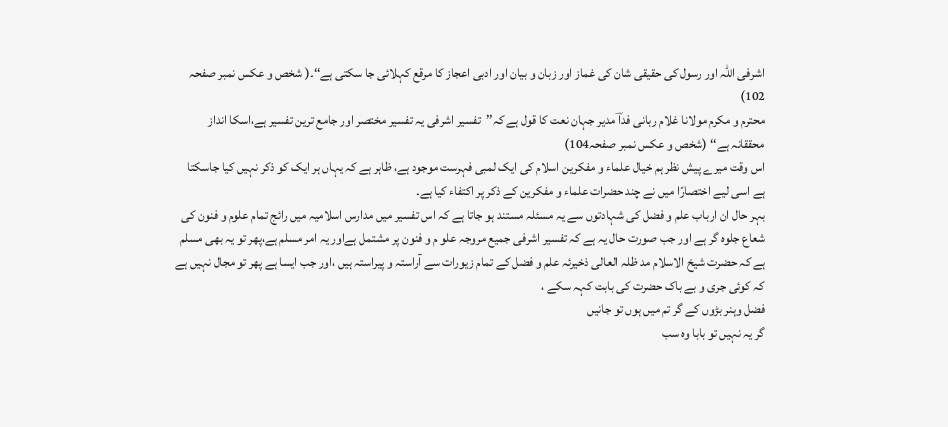اشرفی اللہ اور رسول کی حقیقی شان کی غماز اور زبان و بیان اور ادبی اعجاز کا مرقع کہلائی جا سکتی ہے‘‘۔( شخص و عکس نمبر صفحہ 102)
محترم و مکرم مولانا غلام ربانی فداؔ مدیر جہان نعت کا قول ہے کہ’’تفسیر اشرفی یہ تفسیر مختصر اور جامع ترین تفسیر ہے،اسکا انداز محققانہ ہے‘‘ (شخص و عکس نمبر صفحہ104)
اس وقت میرے پیش نظر ہم خیال علماء و مفکرین اسلام کی ایک لمبی فہرست موجود ہے، ظاہر ہے کہ یہاں ہر ایک کو ذکر نہیں کیا جاسکتا ہے اسی لیے اختصارًا میں نے چند حضرات علماء و مفکرین کے ذکر پر اکتفاء کیا ہے۔
بہر حال ان ارباب علم و فضل کی شہادتوں سے یہ مسئلہ مستند ہو جاتا ہے کہ اس تفسیر میں مدارس اسلامیہ میں رائج تمام علوم و فنون کی شعاع جلوہ گر ہے اور جب صورت حال یہ ہے کہ تفسیر اشرفی جمیع مروجہ علو م و فنون پر مشتمل ہےاور یہ امر مسلم ہے،پھر تو یہ بھی مسلم ہے کہ حضرت شیخ الاسلام مد ظلہ العالی ذخیرئہ علم و فضل کے تمام زیورات سے آراستہ و پیراستہ ہیں ،اور جب ایسا ہے پھر تو مجال نہیں ہے کہ کوئی جری و بے باک حضرت کی بابت کہہ سکے ،
فضل وہنر بڑوں کے گر تم میں ہوں تو جانیں
گر یہ نہیں تو بابا وہ سب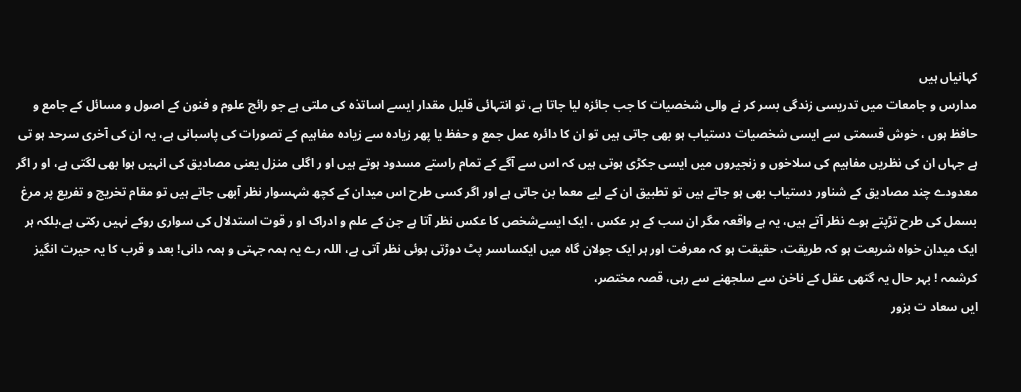کہانیاں ہیں
مدارس و جامعات میں تدریسی زندگی بسر کر نے والی شخصیات کا جب جائزہ لیا جاتا ہے، تو انتہائی قلیل مقدار ایسے اساتذہ کی ملتی ہے جو رائج علوم و فنون کے اصول و مسائل کے جامع و حافظ ہوں ، خوش قسمتی سے ایسی شخصیات دستیاب ہو بھی جاتی ہیں تو ان کا دائرہ عمل جمع و حفظ یا پھر زیادہ سے زیادہ مفاہیم کے تصورات کی پاسبانی ہے، یہ ان کی آخری سرحد ہو تی ہے جہاں ان کی نظریں مفاہیم کی سلاخوں و زنجیروں میں ایسی جکڑی ہوتی ہیں کہ اس سے آگے کے تمام راستے مسدود ہوتے ہیں او ر اگلی منزل یعنی مصادیق کی انہیں ہوا بھی لگتی ہے، او ر اگر معدودے چند مصادیق کے شناور دستیاب بھی ہو جاتے ہیں تو تطبیق ان کے لیے معما بن جاتی ہے اور اگر کسی طرح اس میدان کے کچھ شہسوار نظر آبھی جاتے ہیں تو مقام تخریج و تفریع پر مرغ بسمل کی طرح تڑپتے ہوے نظر آتے ہیں، یہ ہے واقعہ مگر ان سب کے بر عکس ، ایک ایسےشخص کا عکس نظر آتا ہے جن کے علم و ادراک او ر قوت استدلال کی سواری روکے نہیں رکتی ہے،بلکہ ہر ایک میدان خواہ شریعت ہو کہ طریقت، حقیقت ہو کہ معرفت اور ہر ایک جولان گاہ میں ایکساںسر پٹ دوڑتی ہوئی نظر آتی ہے، اللہ رے یہ ہمہ جہتی و ہمہ دانی! بعد و قرب کا یہ حیرت انگیز کرشمہ ! بہر حال یہ گتھی عقل کے ناخن سے سلجھنے سے رہی، قصہ مختصر،
ایں سعاد ت بزور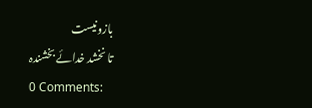بازونیست
تا نخشد خدائے بخشندہ
0 Comments: